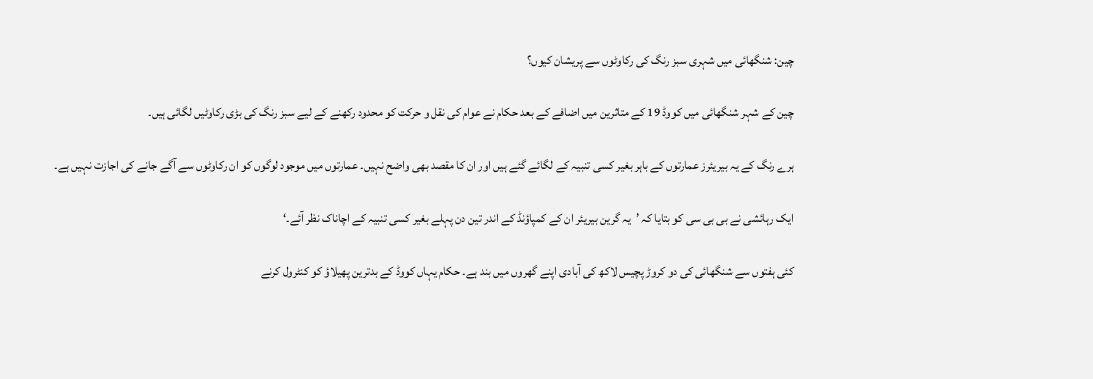چین: شنگھائی میں شہری سبز رنگ کی رکاوٹوں سے پریشان کیوں؟

چین کے شہر شنگھائی میں کووڈ 19 کے متاثرین میں اضافے کے بعد حکام نے عوام کی نقل و حرکت کو محدود رکھنے کے لیے سبز رنگ کی بڑی رکاوٹیں لگائی ہیں۔

ہرے رنگ کے یہ بیریئرز عمارتوں کے باہر بغیر کسی تنبیہ کے لگائے گئے ہیں اور ان کا مقصد بھی واضح نہیں۔ عمارتوں میں موجود لوگوں کو ان رکاوٹوں سے آگے جانے کی اجازت نہیں ہے۔

ایک رہائشی نے بی بی سی کو بتایا کہ ’یہ گرین بیریئر ان کے کمپاؤنڈ کے اندر تین دن پہلے بغیر کسی تنبیہ کے اچاناک نظر آئے۔‘

کئی ہفتوں سے شنگھائی کی دو کروڑ پچیس لاکھ کی آبادی اپنے گھروں میں بند ہے۔ حکام یہاں کووڈ کے بدترین پھیلاؤ کو کنٹرول کرنے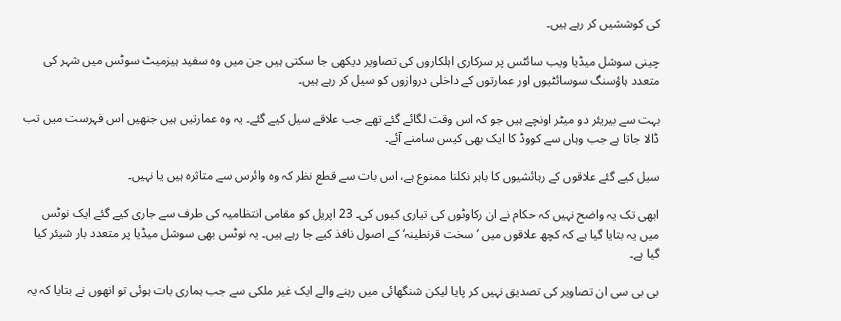کی کوششیں کر رہے ہیں۔

چینی سوشل میڈیا ویب سائٹس پر سرکاری اہلکاروں کی تصاویر دیکھی جا سکتی ہیں جن میں وہ سفید ہیزمیٹ سوٹس میں شہر کی متعدد ہاؤسنگ سوسائٹیوں اور عمارتوں کے داخلی دروازوں کو سیل کر رہے ہیں۔

بہت سے بیریئر دو میٹر اونچے ہیں جو کہ اس وقت لگائے گئے تھے جب علاقے سیل کیے گئے۔ یہ وہ عمارتیں ہیں جنھیں اس فہرست میں تب ڈالا جاتا ہے جب وہاں سے کووڈ کا ایک بھی کیس سامنے آئے۔

سیل کیے گئے علاقوں کے رہائشیوں کا باہر نکلنا ممنوع ہے، اس بات سے قطع نظر کہ وہ وائرس سے متاثرہ ہیں یا نہیں۔

ابھی تک یہ واضح نہیں کہ حکام نے ان رکاوٹوں کی تیاری کیوں کی۔ 23 اپریل کو مقامی انتظامیہ کی طرف سے جاری کیے گئے ایک نوٹس میں یہ بتایا گیا ہے کہ کچھ علاقوں میں ’سخت قرنطینہ‘ کے اصول نافذ کیے جا رہے ہیں۔ یہ نوٹس بھی سوشل میڈیا پر متعدد بار شیئر کیا گیا ہے۔

بی بی سی ان تصاویر کی تصدیق نہیں کر پایا لیکن شنگھائی میں رہنے والے ایک غیر ملکی سے جب ہماری بات ہوئی تو انھوں نے بتایا کہ یہ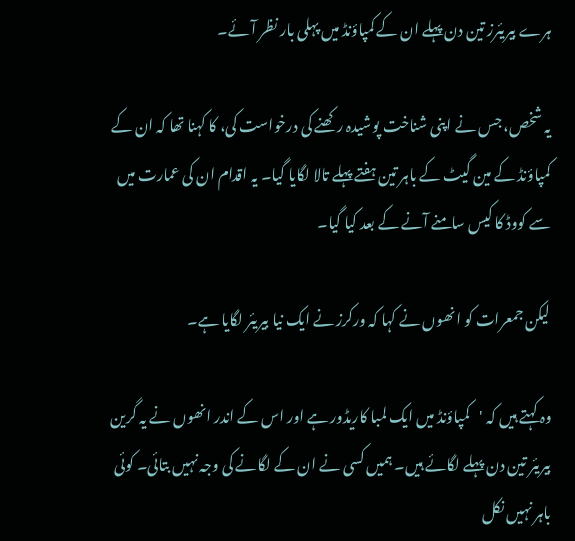ہرے بیریئرز تین دن پہلے ان کے کمپاؤنڈ میں پہلی بار نظر آئے۔

یہ شخص، جس نے اپنی شناخت پوشیدہ رکھنے کی درخواست کی، کا کہنا تھا کہ ان کے کمپاؤنڈ کے مین گیٹ کے باہر تین ہفتے پہلے تالا لگایا گیا۔ یہ اقدام ان کی عمارت میں سے کووڈ کا کیس سامنے آنے کے بعد کیا گیا۔

لیکن جمعرات کو انھوں نے کہا کہ ورکرز نے ایک نیا بیریئر لگایا ہے۔

وہ کہتے ہیں کہ 'کمپاؤنڈ میں ایک لمبا کاریڈور ہے اور اس کے اندر انھوں نے یہ گرین بیریئر تین دن پہلے لگائے ہیں۔ ہمیں کسی نے ان کے لگانے کی وجہ نہیں بتائی۔ کوئی باہر نہیں نکل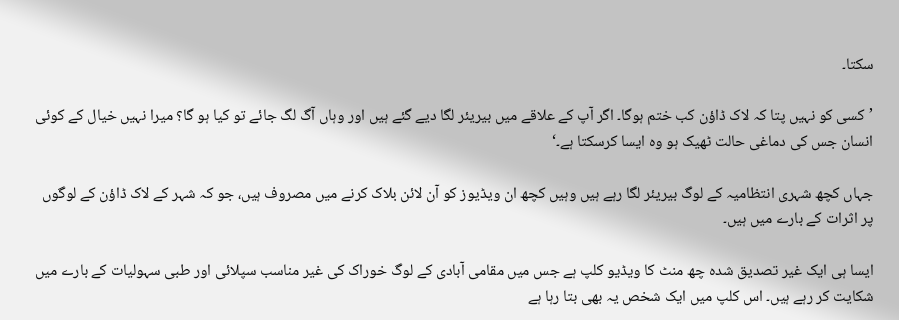سکتا۔

’کسی کو نہیں پتا کہ لاک ڈاؤن کب ختم ہوگا۔ اگر آپ کے علاقے میں بیریئر لگا دیے گئے ہیں اور وہاں آگ لگ جائے تو کیا ہو گا؟ میرا نہیں خیال کے کوئی انسان جس کی دماغی حالت ٹھیک ہو وہ ایسا کرسکتا ہے۔‘

جہاں کچھ شہری انتظامیہ کے لوگ بیریئر لگا رہے ہیں وہیں کچھ ان ویڈیوز کو آن لائن بلاک کرنے میں مصروف ہیں، جو کہ شہر کے لاک ڈاؤن کے لوگوں پر اثرات کے بارے میں ہیں۔

ایسا ہی ایک غیر تصدیق شدہ چھ منٹ کا ویڈیو کلپ ہے جس میں مقامی آبادی کے لوگ خوراک کی غیر مناسب سپلائی اور طبی سہولیات کے بارے میں شکایت کر رہے ہیں۔ اس کلپ میں ایک شخص یہ بھی بتا رہا ہے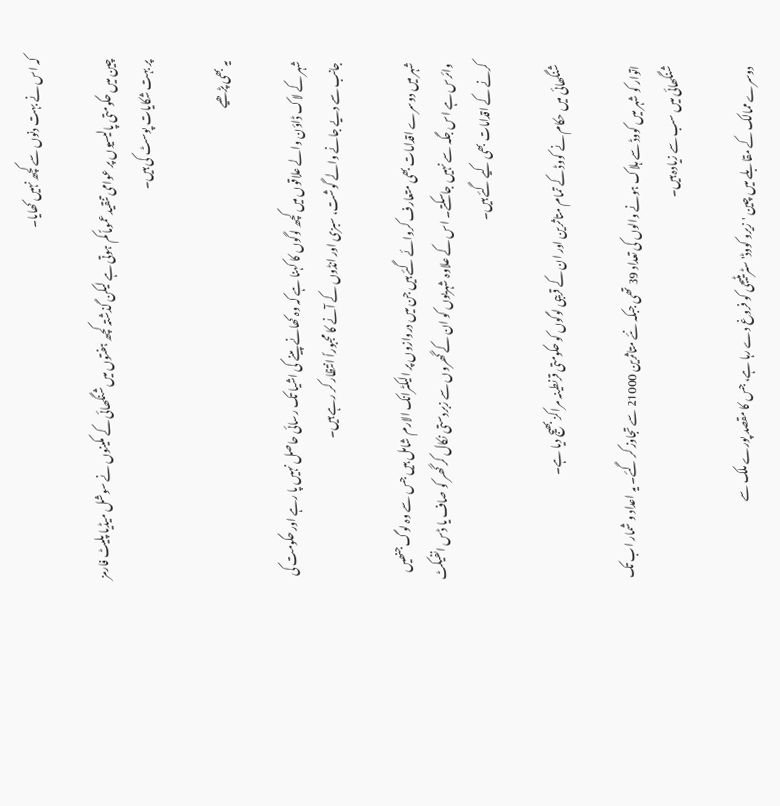کہ اس نے بہت دنوں سے کچھ نہیں کھایا۔

چین میں حکومتی پالیسیوں پر عوامی تنقید عموماً کم ہوتی ہے لیکن گذشتہ کچھ ہفتوں میں شنگھائی کے مکینوں نے سوشل میڈیا پلیٹ فارمز پر بہت شکایات پوسٹ کی ہیں۔

یہ بھی پڑھیے

شہر کے لاک ڈاؤن والے علاقوں میں کچھ لوگوں کا کہنا ہے کہ وہ کھانے پینے کی اشیا تک رسائی حاصل نہیں پا رہے اور حکومت کی جانب سے دیے جانے والے گوشت، سبزی اور انڈوں کے آنے کا مجبوراً انتظار کر رہے ہیں۔

شہر میں دوسرے اقدامات بھی متعارف کروائے گئے ہیں جن میں دروازوں پر الیکٹرانک الارم شامل ہیں جس سے وہ لوگ جنھیں وائرس ہے اس جگہ سے نہیں جاسکتے۔ اس کے علاوہ شہریوں کو ان کے گھروں سے زبردستی نکال کر گھر کو صاف یا ڈس انفیکٹ کرنے کے اقدامات بھی کیے گئے ہیں۔

شنگھائی میں حکام نے کووڈ کے تمام متاثرین اور ان کے قریبی لوگوں کو حکومتی قرنطینہ مراکز بھیج دیا ہے۔

اتوار کو شہر میں کووڈ سے ہلاک ہونے والوں کی تعداد 39 تھی جبکہ نئے متاثرین 21000 سے تجاوز کر گئے۔ یہ اعداد و شمار اب تک شنگھائی میں سب سے زیادہ ہیں۔

دوسرے ممالک کے مقابلے میں چین 'زیرو کووڈ' سٹریٹیجی کو فروغ دے رہا ہے، جس کا مقصد پورے ملک سے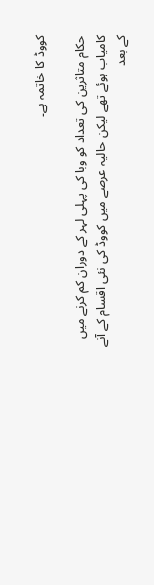کووڈ کا خاتمہ ہے۔

حکام متاثرین کی تعداد کو وبا کی پہلی لہر کے دوران کم کرنے میں کامیاب ہوئے تھے لیکن حالیہ عرصے میں کووڈ کی نئی اقسام کے آنے کے بعد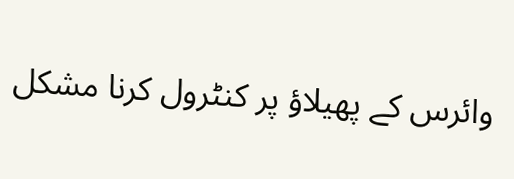وائرس کے پھیلاؤ پر کنٹرول کرنا مشکل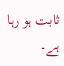ثابت ہو رہا ہے۔